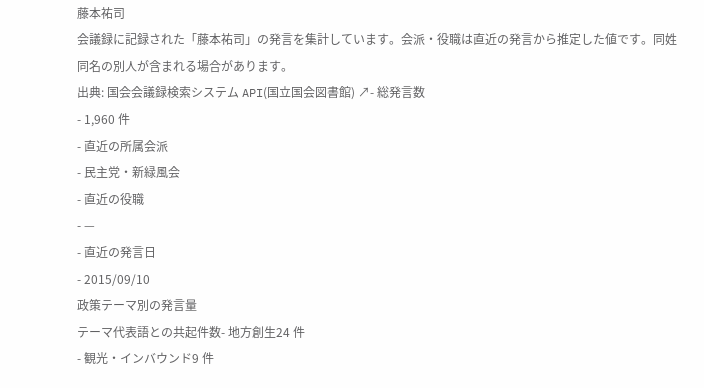藤本祐司
会議録に記録された「藤本祐司」の発言を集計しています。会派・役職は直近の発言から推定した値です。同姓同名の別人が含まれる場合があります。
出典: 国会会議録検索システム API(国立国会図書館) ↗- 総発言数
- 1,960 件
- 直近の所属会派
- 民主党・新緑風会
- 直近の役職
- —
- 直近の発言日
- 2015/09/10
政策テーマ別の発言量
テーマ代表語との共起件数- 地方創生24 件
- 観光・インバウンド9 件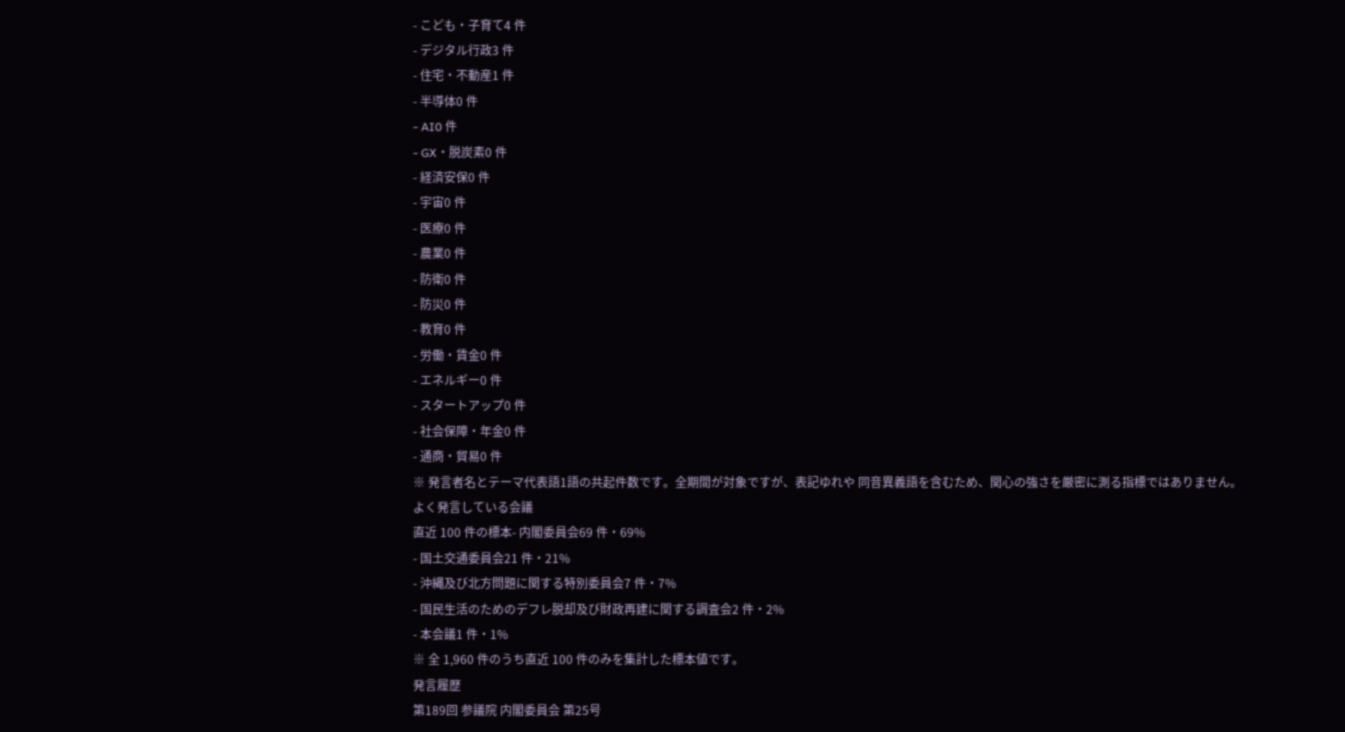- こども・子育て4 件
- デジタル行政3 件
- 住宅・不動産1 件
- 半導体0 件
- AI0 件
- GX・脱炭素0 件
- 経済安保0 件
- 宇宙0 件
- 医療0 件
- 農業0 件
- 防衛0 件
- 防災0 件
- 教育0 件
- 労働・賃金0 件
- エネルギー0 件
- スタートアップ0 件
- 社会保障・年金0 件
- 通商・貿易0 件
※ 発言者名とテーマ代表語1語の共起件数です。全期間が対象ですが、表記ゆれや 同音異義語を含むため、関心の強さを厳密に測る指標ではありません。
よく発言している会議
直近 100 件の標本- 内閣委員会69 件・69%
- 国土交通委員会21 件・21%
- 沖縄及び北方問題に関する特別委員会7 件・7%
- 国民生活のためのデフレ脱却及び財政再建に関する調査会2 件・2%
- 本会議1 件・1%
※ 全 1,960 件のうち直近 100 件のみを集計した標本値です。
発言履歴
第189回 参議院 内閣委員会 第25号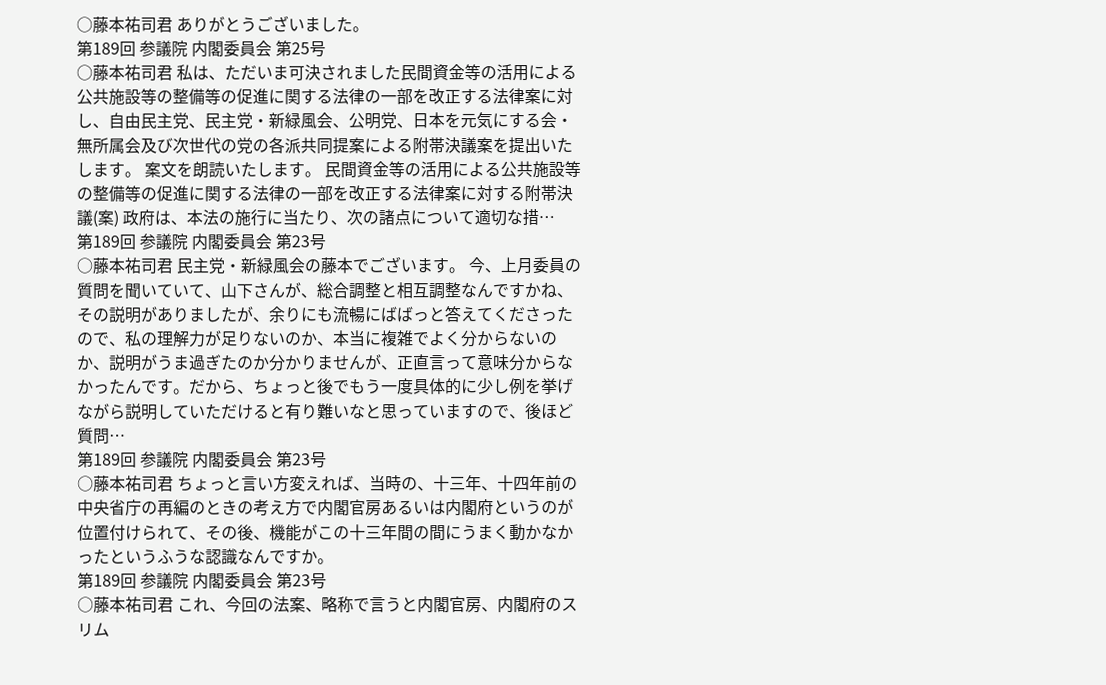○藤本祐司君 ありがとうございました。
第189回 参議院 内閣委員会 第25号
○藤本祐司君 私は、ただいま可決されました民間資金等の活用による公共施設等の整備等の促進に関する法律の一部を改正する法律案に対し、自由民主党、民主党・新緑風会、公明党、日本を元気にする会・無所属会及び次世代の党の各派共同提案による附帯決議案を提出いたします。 案文を朗読いたします。 民間資金等の活用による公共施設等の整備等の促進に関する法律の一部を改正する法律案に対する附帯決議(案) 政府は、本法の施行に当たり、次の諸点について適切な措…
第189回 参議院 内閣委員会 第23号
○藤本祐司君 民主党・新緑風会の藤本でございます。 今、上月委員の質問を聞いていて、山下さんが、総合調整と相互調整なんですかね、その説明がありましたが、余りにも流暢にばばっと答えてくださったので、私の理解力が足りないのか、本当に複雑でよく分からないのか、説明がうま過ぎたのか分かりませんが、正直言って意味分からなかったんです。だから、ちょっと後でもう一度具体的に少し例を挙げながら説明していただけると有り難いなと思っていますので、後ほど質問…
第189回 参議院 内閣委員会 第23号
○藤本祐司君 ちょっと言い方変えれば、当時の、十三年、十四年前の中央省庁の再編のときの考え方で内閣官房あるいは内閣府というのが位置付けられて、その後、機能がこの十三年間の間にうまく動かなかったというふうな認識なんですか。
第189回 参議院 内閣委員会 第23号
○藤本祐司君 これ、今回の法案、略称で言うと内閣官房、内閣府のスリム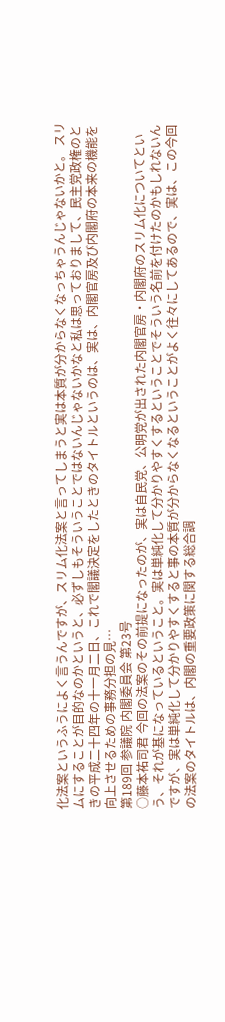化法案というふうによく言うんですが、スリム化法案と言ってしまうと実は本質が分からなくなっちゃうんじゃないかと。 スリムにすることが目的なのかというと、必ずしもそういうことではないんじゃないかなと私は思っておりまして、民主党政権のときの平成二十四年の十一月二日、これで閣議決定をしたときのタイトルというのは、実は、内閣官房及び内閣府の本来の機能を向上させるための事務分担の見…
第189回 参議院 内閣委員会 第23号
○藤本祐司君 今回の法案のその前提になったのが、実は自民党、公明党が出された内閣官房・内閣府のスリム化についてという、それが基になっているということ。実は単純化して分かりやすくするということでそういう名前を付けたのかもしれないんですが、実は単純化して分かりやすくすると事の本質が分からなくなるということがよく往々にしてあるので、実は、この今回の法案のタイトルは、内閣の重要政策に関する総合調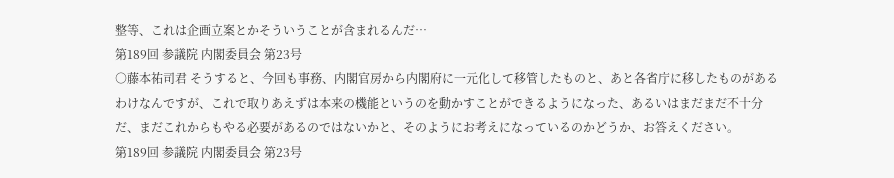整等、これは企画立案とかそういうことが含まれるんだ…
第189回 参議院 内閣委員会 第23号
○藤本祐司君 そうすると、今回も事務、内閣官房から内閣府に一元化して移管したものと、あと各省庁に移したものがあるわけなんですが、これで取りあえずは本来の機能というのを動かすことができるようになった、あるいはまだまだ不十分だ、まだこれからもやる必要があるのではないかと、そのようにお考えになっているのかどうか、お答えください。
第189回 参議院 内閣委員会 第23号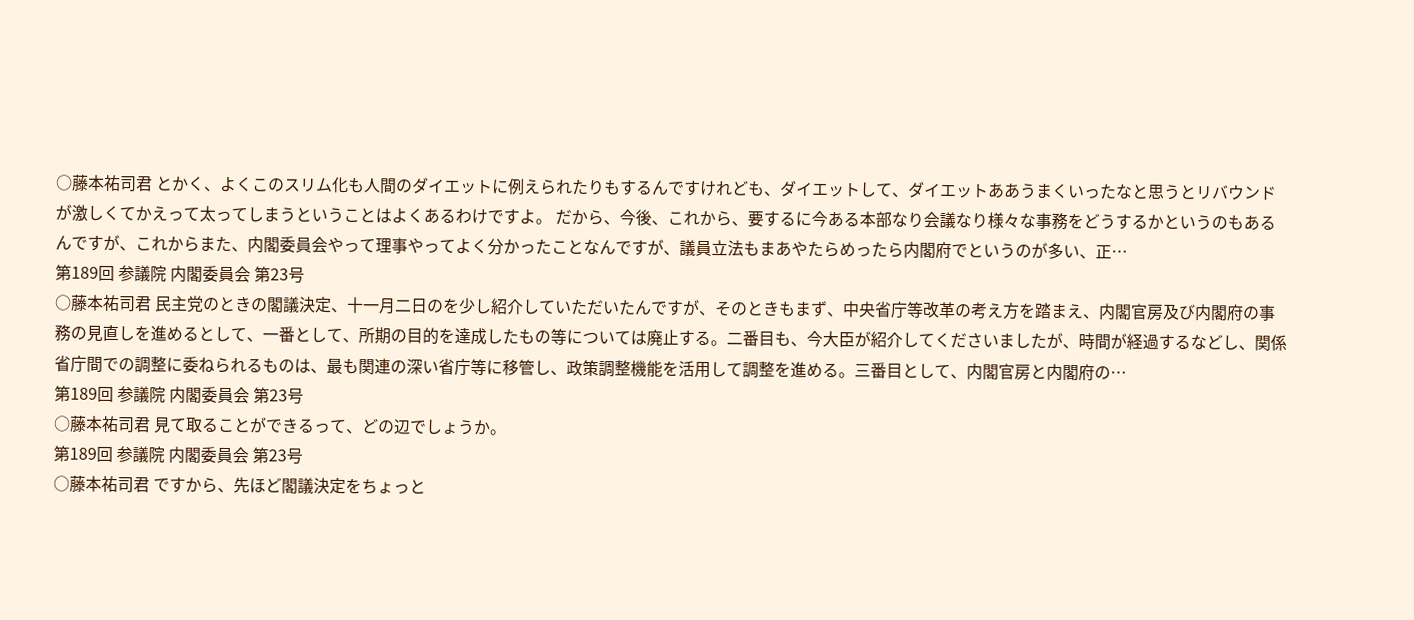○藤本祐司君 とかく、よくこのスリム化も人間のダイエットに例えられたりもするんですけれども、ダイエットして、ダイエットああうまくいったなと思うとリバウンドが激しくてかえって太ってしまうということはよくあるわけですよ。 だから、今後、これから、要するに今ある本部なり会議なり様々な事務をどうするかというのもあるんですが、これからまた、内閣委員会やって理事やってよく分かったことなんですが、議員立法もまあやたらめったら内閣府でというのが多い、正…
第189回 参議院 内閣委員会 第23号
○藤本祐司君 民主党のときの閣議決定、十一月二日のを少し紹介していただいたんですが、そのときもまず、中央省庁等改革の考え方を踏まえ、内閣官房及び内閣府の事務の見直しを進めるとして、一番として、所期の目的を達成したもの等については廃止する。二番目も、今大臣が紹介してくださいましたが、時間が経過するなどし、関係省庁間での調整に委ねられるものは、最も関連の深い省庁等に移管し、政策調整機能を活用して調整を進める。三番目として、内閣官房と内閣府の…
第189回 参議院 内閣委員会 第23号
○藤本祐司君 見て取ることができるって、どの辺でしょうか。
第189回 参議院 内閣委員会 第23号
○藤本祐司君 ですから、先ほど閣議決定をちょっと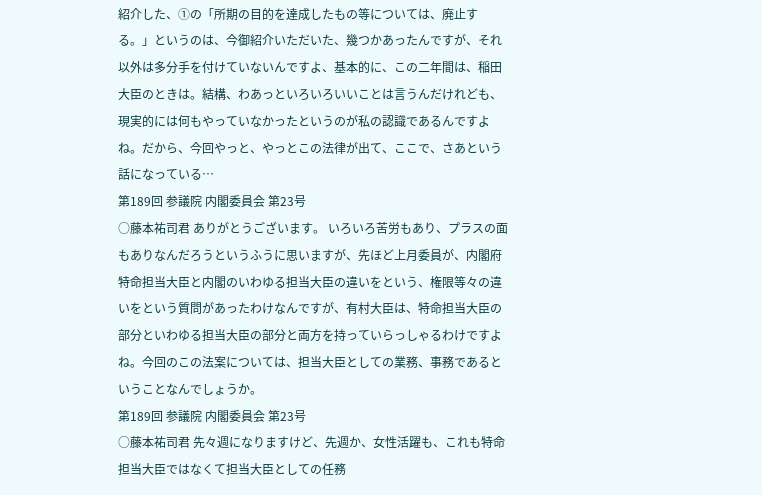紹介した、①の「所期の目的を達成したもの等については、廃止する。」というのは、今御紹介いただいた、幾つかあったんですが、それ以外は多分手を付けていないんですよ、基本的に、この二年間は、稲田大臣のときは。結構、わあっといろいろいいことは言うんだけれども、現実的には何もやっていなかったというのが私の認識であるんですよね。だから、今回やっと、やっとこの法律が出て、ここで、さあという話になっている…
第189回 参議院 内閣委員会 第23号
○藤本祐司君 ありがとうございます。 いろいろ苦労もあり、プラスの面もありなんだろうというふうに思いますが、先ほど上月委員が、内閣府特命担当大臣と内閣のいわゆる担当大臣の違いをという、権限等々の違いをという質問があったわけなんですが、有村大臣は、特命担当大臣の部分といわゆる担当大臣の部分と両方を持っていらっしゃるわけですよね。今回のこの法案については、担当大臣としての業務、事務であるということなんでしょうか。
第189回 参議院 内閣委員会 第23号
○藤本祐司君 先々週になりますけど、先週か、女性活躍も、これも特命担当大臣ではなくて担当大臣としての任務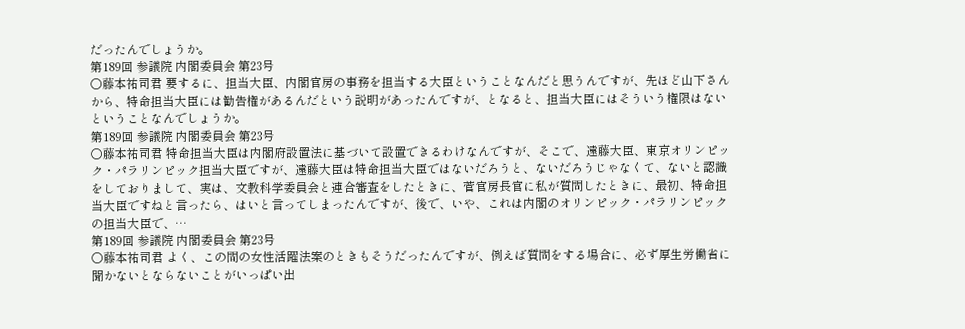だったんでしょうか。
第189回 参議院 内閣委員会 第23号
○藤本祐司君 要するに、担当大臣、内閣官房の事務を担当する大臣ということなんだと思うんですが、先ほど山下さんから、特命担当大臣には勧告権があるんだという説明があったんですが、となると、担当大臣にはそういう権限はないということなんでしょうか。
第189回 参議院 内閣委員会 第23号
○藤本祐司君 特命担当大臣は内閣府設置法に基づいて設置できるわけなんですが、そこで、遠藤大臣、東京オリンピック・パラリンピック担当大臣ですが、遠藤大臣は特命担当大臣ではないだろうと、ないだろうじゃなくて、ないと認識をしておりまして、実は、文教科学委員会と連合審査をしたときに、菅官房長官に私が質問したときに、最初、特命担当大臣ですねと言ったら、はいと言ってしまったんですが、後で、いや、これは内閣のオリンピック・パラリンピックの担当大臣で、…
第189回 参議院 内閣委員会 第23号
○藤本祐司君 よく、この間の女性活躍法案のときもそうだったんですが、例えば質問をする場合に、必ず厚生労働省に聞かないとならないことがいっぱい出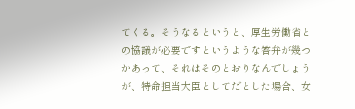てくる。そうなるというと、厚生労働省との協議が必要ですというような答弁が幾つかあって、それはそのとおりなんでしょうが、特命担当大臣としてだとした場合、女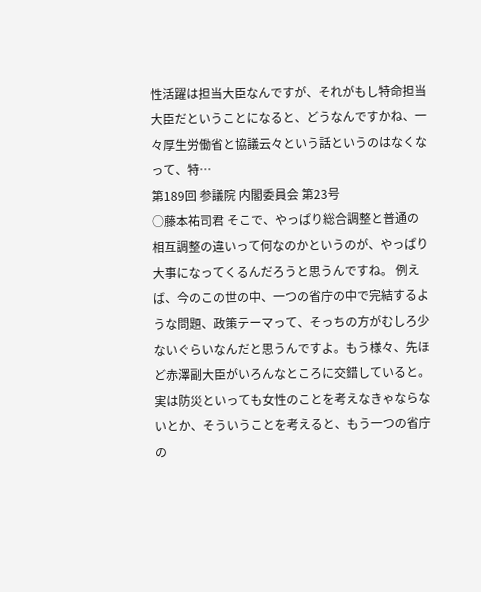性活躍は担当大臣なんですが、それがもし特命担当大臣だということになると、どうなんですかね、一々厚生労働省と協議云々という話というのはなくなって、特…
第189回 参議院 内閣委員会 第23号
○藤本祐司君 そこで、やっぱり総合調整と普通の相互調整の違いって何なのかというのが、やっぱり大事になってくるんだろうと思うんですね。 例えば、今のこの世の中、一つの省庁の中で完結するような問題、政策テーマって、そっちの方がむしろ少ないぐらいなんだと思うんですよ。もう様々、先ほど赤澤副大臣がいろんなところに交錯していると。実は防災といっても女性のことを考えなきゃならないとか、そういうことを考えると、もう一つの省庁の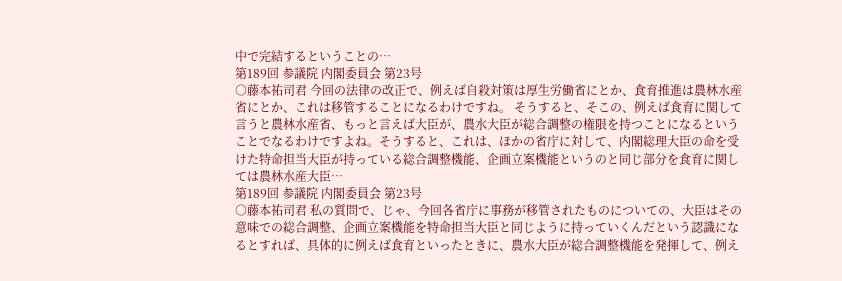中で完結するということの…
第189回 参議院 内閣委員会 第23号
○藤本祐司君 今回の法律の改正で、例えば自殺対策は厚生労働省にとか、食育推進は農林水産省にとか、これは移管することになるわけですね。 そうすると、そこの、例えば食育に関して言うと農林水産省、もっと言えば大臣が、農水大臣が総合調整の権限を持つことになるということでなるわけですよね。そうすると、これは、ほかの省庁に対して、内閣総理大臣の命を受けた特命担当大臣が持っている総合調整機能、企画立案機能というのと同じ部分を食育に関しては農林水産大臣…
第189回 参議院 内閣委員会 第23号
○藤本祐司君 私の質問で、じゃ、今回各省庁に事務が移管されたものについての、大臣はその意味での総合調整、企画立案機能を特命担当大臣と同じように持っていくんだという認識になるとすれば、具体的に例えば食育といったときに、農水大臣が総合調整機能を発揮して、例え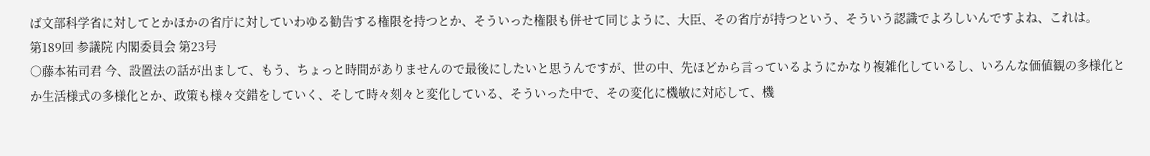ば文部科学省に対してとかほかの省庁に対していわゆる勧告する権限を持つとか、そういった権限も併せて同じように、大臣、その省庁が持つという、そういう認識でよろしいんですよね、これは。
第189回 参議院 内閣委員会 第23号
○藤本祐司君 今、設置法の話が出まして、もう、ちょっと時間がありませんので最後にしたいと思うんですが、世の中、先ほどから言っているようにかなり複雑化しているし、いろんな価値観の多様化とか生活様式の多様化とか、政策も様々交錯をしていく、そして時々刻々と変化している、そういった中で、その変化に機敏に対応して、機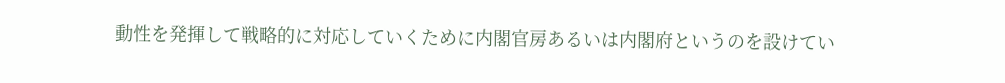動性を発揮して戦略的に対応していくために内閣官房あるいは内閣府というのを設けてい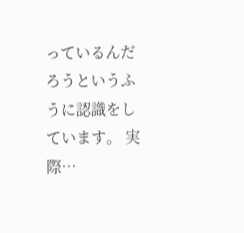っているんだろうというふうに認識をしています。 実際…